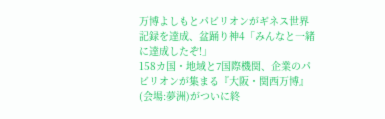万博よしもとパビリオンがギネス世界記録を達成、盆踊り神4「みんなと一緒に達成したぞ!」
158カ国・地域と7国際機関、企業のパビリオンが集まる『大阪・関西万博』(会場:夢洲)がついに終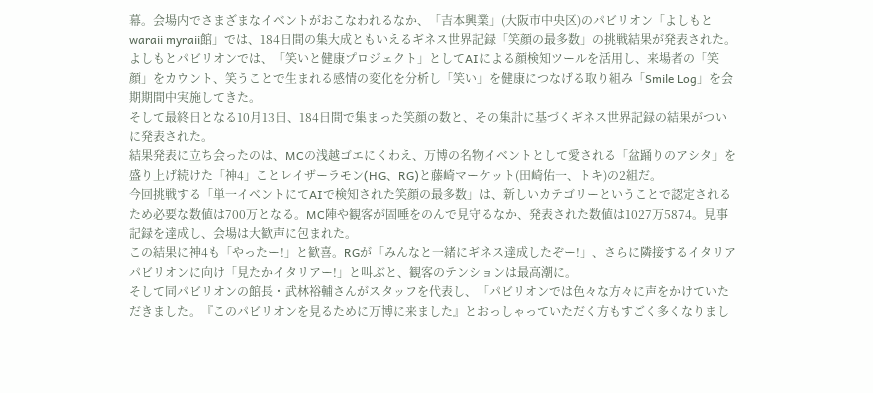幕。会場内でさまざまなイベントがおこなわれるなか、「吉本興業」(大阪市中央区)のパビリオン「よしもと waraii myraii館」では、184日間の集大成ともいえるギネス世界記録「笑顔の最多数」の挑戦結果が発表された。
よしもとパビリオンでは、「笑いと健康プロジェクト」としてAIによる顔検知ツールを活用し、来場者の「笑顔」をカウント、笑うことで生まれる感情の変化を分析し「笑い」を健康につなげる取り組み「Smile Log」を会期期間中実施してきた。
そして最終日となる10月13日、184日間で集まった笑顔の数と、その集計に基づくギネス世界記録の結果がついに発表された。
結果発表に立ち会ったのは、MCの浅越ゴエにくわえ、万博の名物イベントとして愛される「盆踊りのアシタ」を盛り上げ続けた「神4」ことレイザーラモン(HG、RG)と藤崎マーケット(田崎佑一、トキ)の2組だ。
今回挑戦する「単一イベントにてAIで検知された笑顔の最多数」は、新しいカテゴリーということで認定されるため必要な数値は700万となる。MC陣や観客が固唾をのんで見守るなか、発表された数値は1027万5874。見事記録を達成し、会場は大歓声に包まれた。
この結果に神4も「やったー!」と歓喜。RGが「みんなと一緒にギネス達成したぞー!」、さらに隣接するイタリアパビリオンに向け「見たかイタリアー!」と叫ぶと、観客のテンションは最高潮に。
そして同パビリオンの館長・武林裕輔さんがスタッフを代表し、「パビリオンでは色々な方々に声をかけていただきました。『このパビリオンを見るために万博に来ました』とおっしゃっていただく方もすごく多くなりまし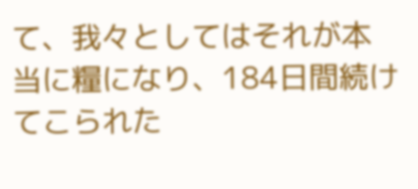て、我々としてはそれが本当に糧になり、184日間続けてこられた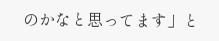のかなと思ってます」と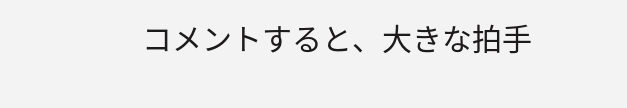コメントすると、大きな拍手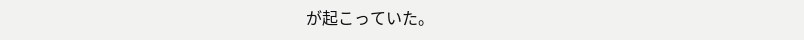が起こっていた。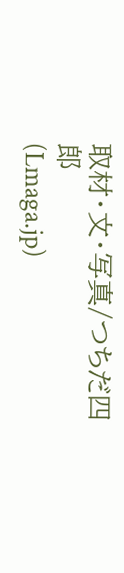取材・文・写真/つちだ四郎
(Lmaga.jp)